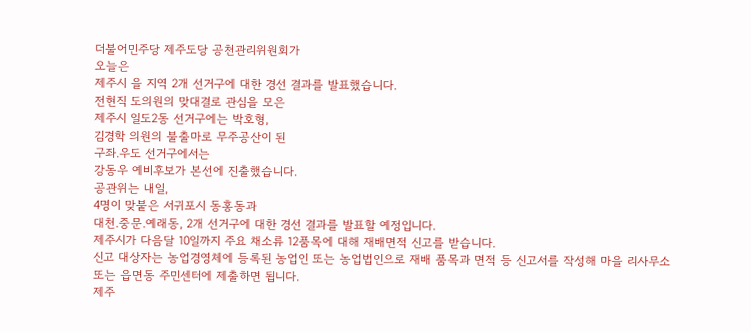더불어민주당 제주도당 공천관리위원회가
오늘은
제주시 을 지역 2개 선거구에 대한 경선 결과를 발표했습니다.
전현직 도의원의 맞대결로 관심을 모은
제주시 일도2동 선거구에는 박호형,
김경학 의원의 불출마로 무주공산이 된
구좌.우도 선거구에서는
강동우 예비후보가 본선에 진출했습니다.
공관위는 내일,
4명이 맞붙은 서귀포시 동홍동과
대천.중문.예래동, 2개 선거구에 대한 경선 결과를 발표할 예정입니다.
제주시가 다음달 10일까지 주요 채소류 12품목에 대해 재배면적 신고를 받습니다.
신고 대상자는 농업경영체에 등록된 농업인 또는 농업법인으로 재배 품목과 면적 등 신고서를 작성해 마을 리사무소 또는 읍면동 주민센터에 제출하면 됩니다.
제주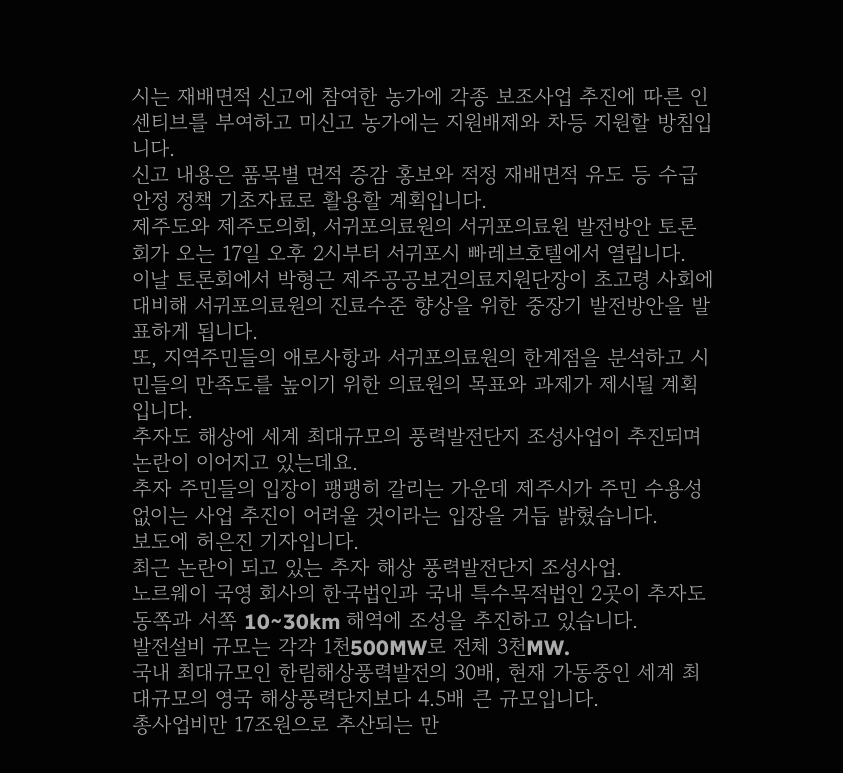시는 재배면적 신고에 참여한 농가에 각종 보조사업 추진에 따른 인센티브를 부여하고 미신고 농가에는 지원배제와 차등 지원할 방침입니다.
신고 내용은 품목별 면적 증감 홍보와 적정 재배면적 유도 등 수급안정 정책 기초자료로 활용할 계획입니다.
제주도와 제주도의회, 서귀포의료원의 서귀포의료원 발전방안 토론회가 오는 17일 오후 2시부터 서귀포시 빠레브호텔에서 열립니다.
이날 토론회에서 박형근 제주공공보건의료지원단장이 초고령 사회에 대비해 서귀포의료원의 진료수준 향상을 위한 중장기 발전방안을 발표하게 됩니다.
또, 지역주민들의 애로사항과 서귀포의료원의 한계점을 분석하고 시민들의 만족도를 높이기 위한 의료원의 목표와 과제가 제시될 계획입니다.
추자도 해상에 세계 최대규모의 풍력발전단지 조성사업이 추진되며 논란이 이어지고 있는데요.
추자 주민들의 입장이 팽팽히 갈리는 가운데 제주시가 주민 수용성 없이는 사업 추진이 어려울 것이라는 입장을 거듭 밝혔습니다.
보도에 허은진 기자입니다.
최근 논란이 되고 있는 추자 해상 풍력발전단지 조성사업.
노르웨이 국영 회사의 한국법인과 국내 특수목적법인 2곳이 추자도 동쪽과 서쪽 10~30km 해역에 조성을 추진하고 있습니다.
발전설비 규모는 각각 1천500MW로 전체 3천MW.
국내 최대규모인 한림해상풍력발전의 30배, 현재 가동중인 세계 최대규모의 영국 해상풍력단지보다 4.5배 큰 규모입니다.
총사업비만 17조원으로 추산되는 만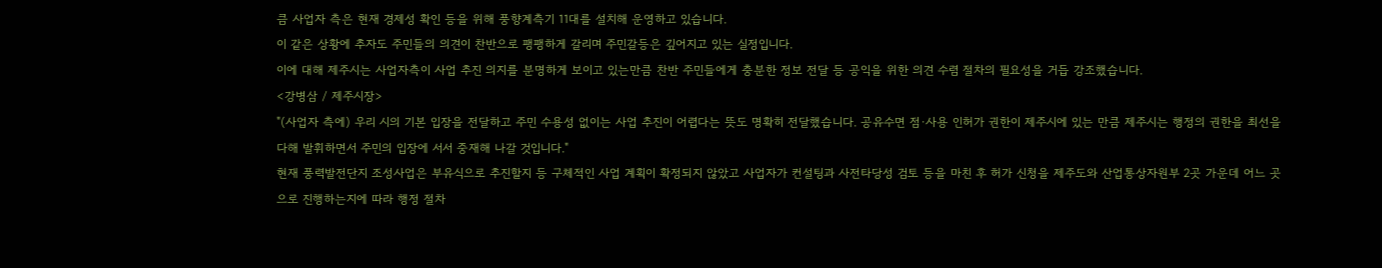큼 사업자 측은 현재 경제성 확인 등을 위해 풍향계측기 11대를 설치해 운영하고 있습니다.
이 같은 상황에 추자도 주민들의 의견이 찬반으로 팽팽하게 갈리며 주민갈등은 깊어지고 있는 실정입니다.
이에 대해 제주시는 사업자측이 사업 추진 의지를 분명하게 보이고 있는만큼 찬반 주민들에게 충분한 정보 전달 등 공익을 위한 의견 수렴 절차의 필요성을 거듭 강조했습니다.
<강병삼 / 제주시장>
"(사업자 측에) 우리 시의 기본 입장을 전달하고 주민 수용성 없이는 사업 추진이 어렵다는 뜻도 명확히 전달했습니다. 공유수면 점·사용 인허가 권한이 제주시에 있는 만큼 제주시는 행정의 권한을 최선을 다해 발휘하면서 주민의 입장에 서서 중재해 나갈 것입니다."
현재 풍력발전단지 조성사업은 부유식으로 추진할지 등 구체적인 사업 계획이 확정되지 않았고 사업자가 컨설팅과 사전타당성 검토 등을 마친 후 허가 신청을 제주도와 산업통상자원부 2곳 가운데 어느 곳으로 진행하는지에 따라 행정 절차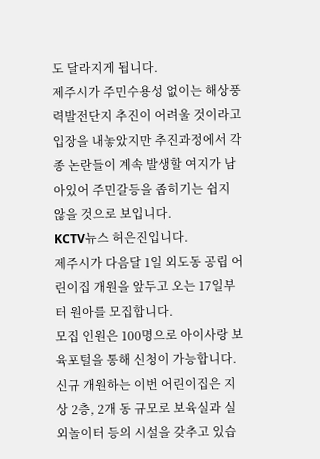도 달라지게 됩니다.
제주시가 주민수용성 없이는 해상풍력발전단지 추진이 어려울 것이라고 입장을 내놓았지만 추진과정에서 각종 논란들이 계속 발생할 여지가 남아있어 주민갈등을 좁히기는 쉽지 않을 것으로 보입니다.
KCTV뉴스 허은진입니다.
제주시가 다음달 1일 외도동 공립 어린이집 개원을 앞두고 오는 17일부터 원아를 모집합니다.
모집 인원은 100명으로 아이사랑 보육포털을 통해 신청이 가능합니다.
신규 개원하는 이번 어린이집은 지상 2층, 2개 동 규모로 보육실과 실외놀이터 등의 시설을 갖추고 있습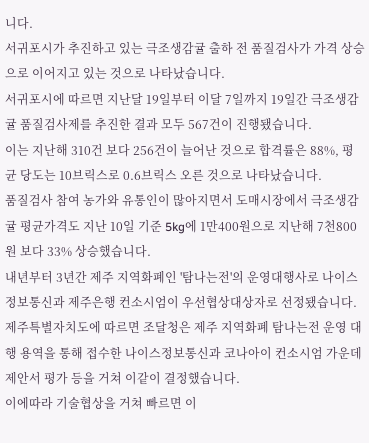니다.
서귀포시가 추진하고 있는 극조생감귤 출하 전 품질검사가 가격 상승으로 이어지고 있는 것으로 나타났습니다.
서귀포시에 따르면 지난달 19일부터 이달 7일까지 19일간 극조생감귤 품질검사제를 추진한 결과 모두 567건이 진행됐습니다.
이는 지난해 310건 보다 256건이 늘어난 것으로 합격률은 88%, 평균 당도는 10브릭스로 0.6브릭스 오른 것으로 나타났습니다.
품질검사 참여 농가와 유통인이 많아지면서 도매시장에서 극조생감귤 평균가격도 지난 10일 기준 5kg에 1만400원으로 지난해 7천800원 보다 33% 상승했습니다.
내년부터 3년간 제주 지역화폐인 '탐나는전'의 운영대행사로 나이스정보통신과 제주은행 컨소시엄이 우선협상대상자로 선정됐습니다.
제주특별자치도에 따르면 조달청은 제주 지역화폐 탐나는전 운영 대행 용역을 통해 접수한 나이스정보통신과 코나아이 컨소시엄 가운데 제안서 평가 등을 거쳐 이같이 결정했습니다.
이에따라 기술협상을 거쳐 빠르면 이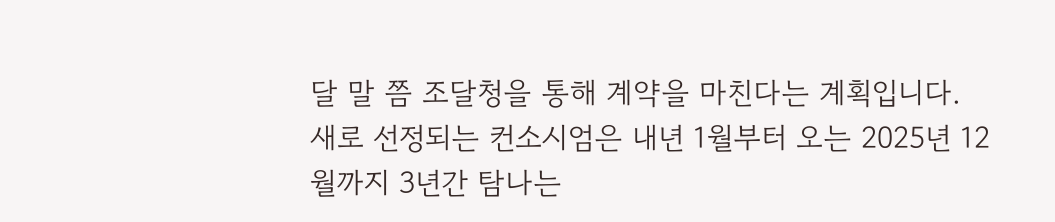달 말 쯤 조달청을 통해 계약을 마친다는 계획입니다.
새로 선정되는 컨소시엄은 내년 1월부터 오는 2025년 12월까지 3년간 탐나는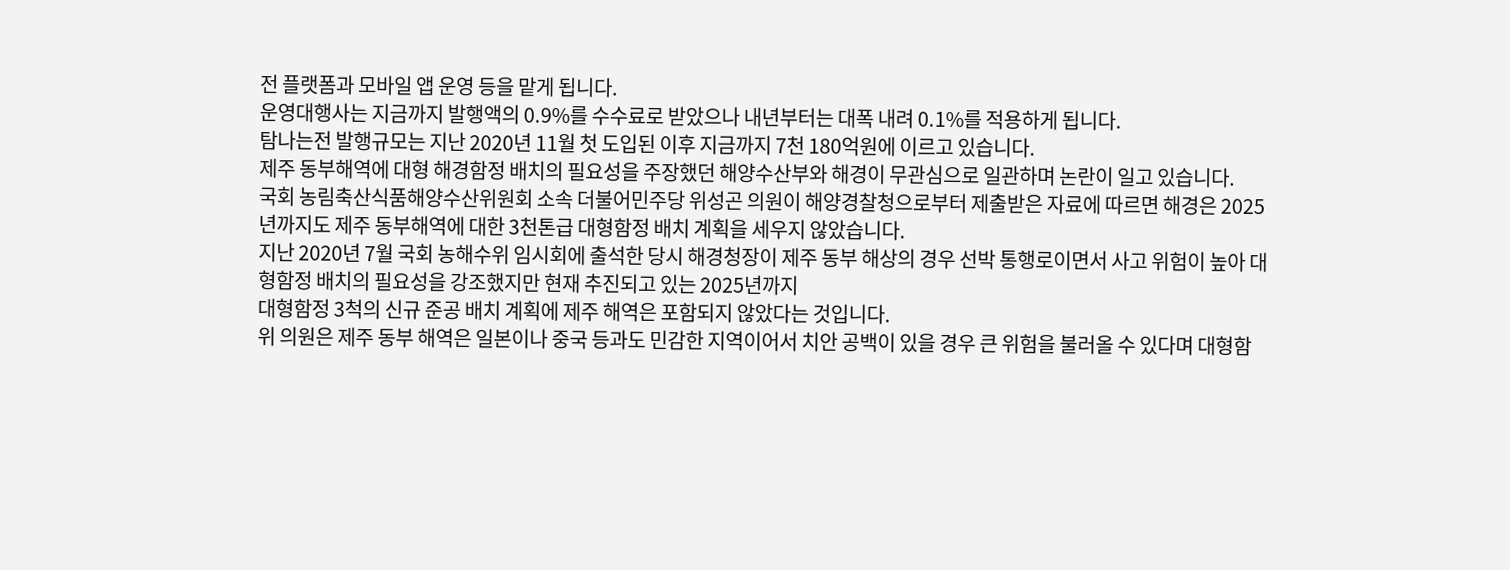전 플랫폼과 모바일 앱 운영 등을 맡게 됩니다.
운영대행사는 지금까지 발행액의 0.9%를 수수료로 받았으나 내년부터는 대폭 내려 0.1%를 적용하게 됩니다.
탐나는전 발행규모는 지난 2020년 11월 첫 도입된 이후 지금까지 7천 180억원에 이르고 있습니다.
제주 동부해역에 대형 해경함정 배치의 필요성을 주장했던 해양수산부와 해경이 무관심으로 일관하며 논란이 일고 있습니다.
국회 농림축산식품해양수산위원회 소속 더불어민주당 위성곤 의원이 해양경찰청으로부터 제출받은 자료에 따르면 해경은 2025년까지도 제주 동부해역에 대한 3천톤급 대형함정 배치 계획을 세우지 않았습니다.
지난 2020년 7월 국회 농해수위 임시회에 출석한 당시 해경청장이 제주 동부 해상의 경우 선박 통행로이면서 사고 위험이 높아 대형함정 배치의 필요성을 강조했지만 현재 추진되고 있는 2025년까지
대형함정 3척의 신규 준공 배치 계획에 제주 해역은 포함되지 않았다는 것입니다.
위 의원은 제주 동부 해역은 일본이나 중국 등과도 민감한 지역이어서 치안 공백이 있을 경우 큰 위험을 불러올 수 있다며 대형함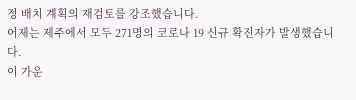정 배치 계획의 재검토를 강조했습니다.
어제는 제주에서 모두 271명의 코로나 19 신규 확진자가 발생했습니다.
이 가운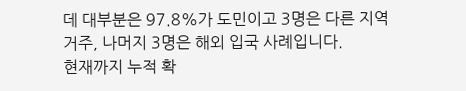데 대부분은 97.8%가 도민이고 3명은 다른 지역 거주, 나머지 3명은 해외 입국 사례입니다.
현재까지 누적 확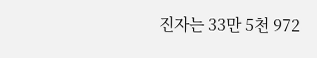진자는 33만 5천 972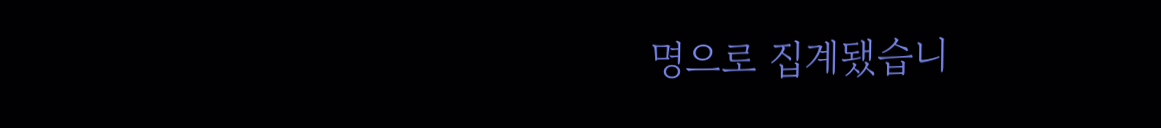명으로 집계됐습니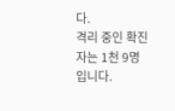다.
격리 중인 확진자는 1천 9명 입니다.